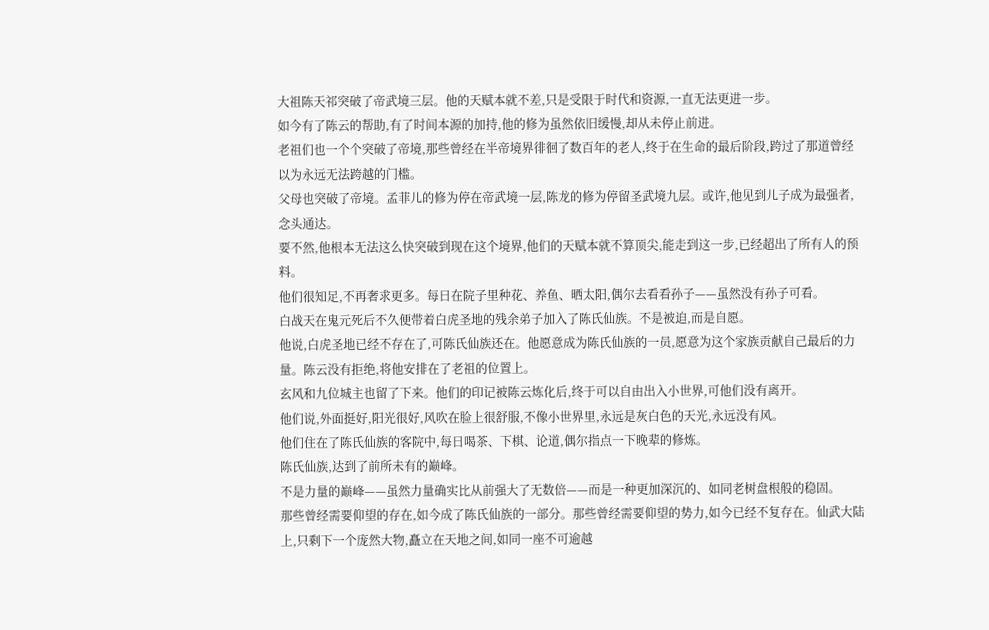大祖陈天祁突破了帝武境三层。他的天赋本就不差,只是受限于时代和资源,一直无法更进一步。
如今有了陈云的帮助,有了时间本源的加持,他的修为虽然依旧缓慢,却从未停止前进。
老祖们也一个个突破了帝境,那些曾经在半帝境界徘徊了数百年的老人,终于在生命的最后阶段,跨过了那道曾经以为永远无法跨越的门槛。
父母也突破了帝境。孟菲儿的修为停在帝武境一层,陈龙的修为停留圣武境九层。或许,他见到儿子成为最强者,念头通达。
要不然,他根本无法这么快突破到现在这个境界,他们的天赋本就不算顶尖,能走到这一步,已经超出了所有人的预料。
他们很知足,不再奢求更多。每日在院子里种花、养鱼、晒太阳,偶尔去看看孙子——虽然没有孙子可看。
白战天在鬼元死后不久便带着白虎圣地的残余弟子加入了陈氏仙族。不是被迫,而是自愿。
他说,白虎圣地已经不存在了,可陈氏仙族还在。他愿意成为陈氏仙族的一员,愿意为这个家族贡献自己最后的力量。陈云没有拒绝,将他安排在了老祖的位置上。
玄风和九位城主也留了下来。他们的印记被陈云炼化后,终于可以自由出入小世界,可他们没有离开。
他们说,外面挺好,阳光很好,风吹在脸上很舒服,不像小世界里,永远是灰白色的天光,永远没有风。
他们住在了陈氏仙族的客院中,每日喝茶、下棋、论道,偶尔指点一下晚辈的修炼。
陈氏仙族,达到了前所未有的巅峰。
不是力量的巅峰——虽然力量确实比从前强大了无数倍——而是一种更加深沉的、如同老树盘根般的稳固。
那些曾经需要仰望的存在,如今成了陈氏仙族的一部分。那些曾经需要仰望的势力,如今已经不复存在。仙武大陆上,只剩下一个庞然大物,矗立在天地之间,如同一座不可逾越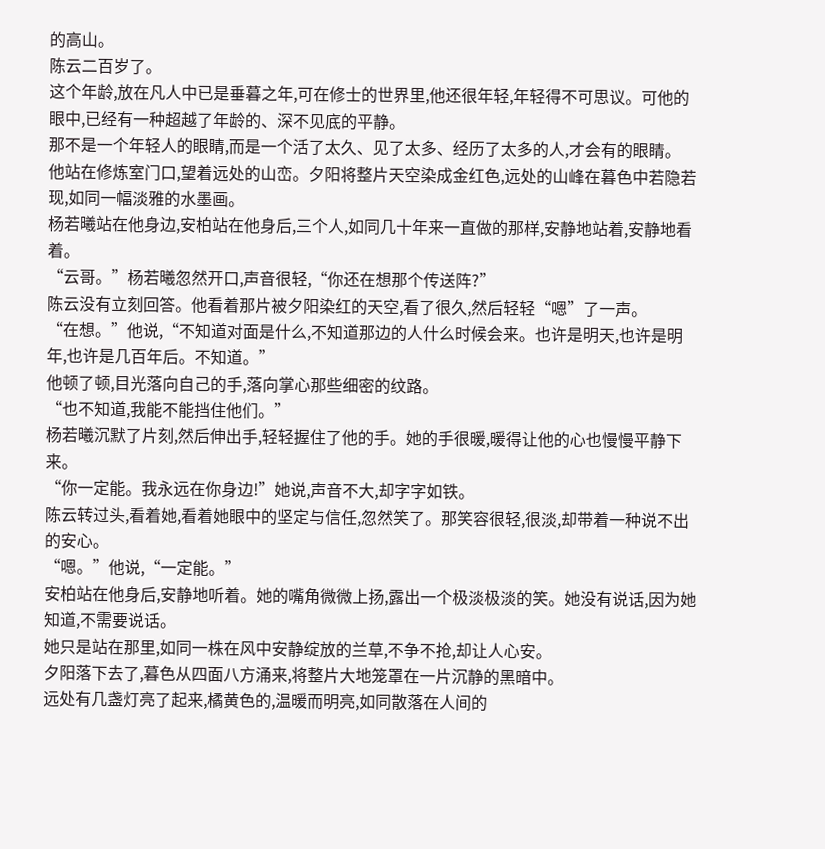的高山。
陈云二百岁了。
这个年龄,放在凡人中已是垂暮之年,可在修士的世界里,他还很年轻,年轻得不可思议。可他的眼中,已经有一种超越了年龄的、深不见底的平静。
那不是一个年轻人的眼睛,而是一个活了太久、见了太多、经历了太多的人,才会有的眼睛。
他站在修炼室门口,望着远处的山峦。夕阳将整片天空染成金红色,远处的山峰在暮色中若隐若现,如同一幅淡雅的水墨画。
杨若曦站在他身边,安柏站在他身后,三个人,如同几十年来一直做的那样,安静地站着,安静地看着。
“云哥。”杨若曦忽然开口,声音很轻,“你还在想那个传送阵?”
陈云没有立刻回答。他看着那片被夕阳染红的天空,看了很久,然后轻轻“嗯”了一声。
“在想。”他说,“不知道对面是什么,不知道那边的人什么时候会来。也许是明天,也许是明年,也许是几百年后。不知道。”
他顿了顿,目光落向自己的手,落向掌心那些细密的纹路。
“也不知道,我能不能挡住他们。”
杨若曦沉默了片刻,然后伸出手,轻轻握住了他的手。她的手很暖,暖得让他的心也慢慢平静下来。
“你一定能。我永远在你身边!”她说,声音不大,却字字如铁。
陈云转过头,看着她,看着她眼中的坚定与信任,忽然笑了。那笑容很轻,很淡,却带着一种说不出的安心。
“嗯。”他说,“一定能。”
安柏站在他身后,安静地听着。她的嘴角微微上扬,露出一个极淡极淡的笑。她没有说话,因为她知道,不需要说话。
她只是站在那里,如同一株在风中安静绽放的兰草,不争不抢,却让人心安。
夕阳落下去了,暮色从四面八方涌来,将整片大地笼罩在一片沉静的黑暗中。
远处有几盏灯亮了起来,橘黄色的,温暖而明亮,如同散落在人间的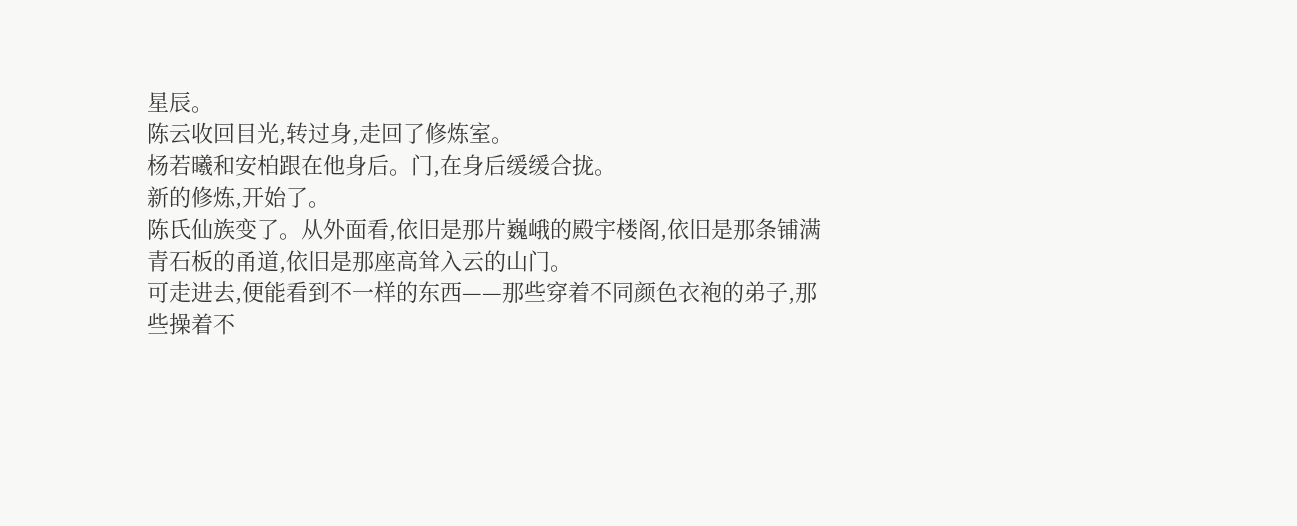星辰。
陈云收回目光,转过身,走回了修炼室。
杨若曦和安柏跟在他身后。门,在身后缓缓合拢。
新的修炼,开始了。
陈氏仙族变了。从外面看,依旧是那片巍峨的殿宇楼阁,依旧是那条铺满青石板的甬道,依旧是那座高耸入云的山门。
可走进去,便能看到不一样的东西——那些穿着不同颜色衣袍的弟子,那些操着不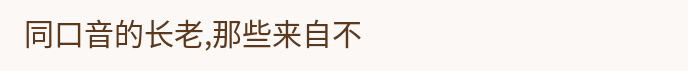同口音的长老,那些来自不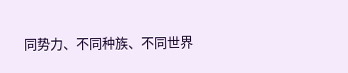同势力、不同种族、不同世界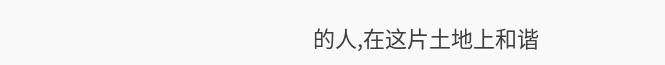的人,在这片土地上和谐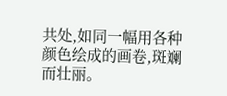共处,如同一幅用各种颜色绘成的画卷,斑斓而壮丽。